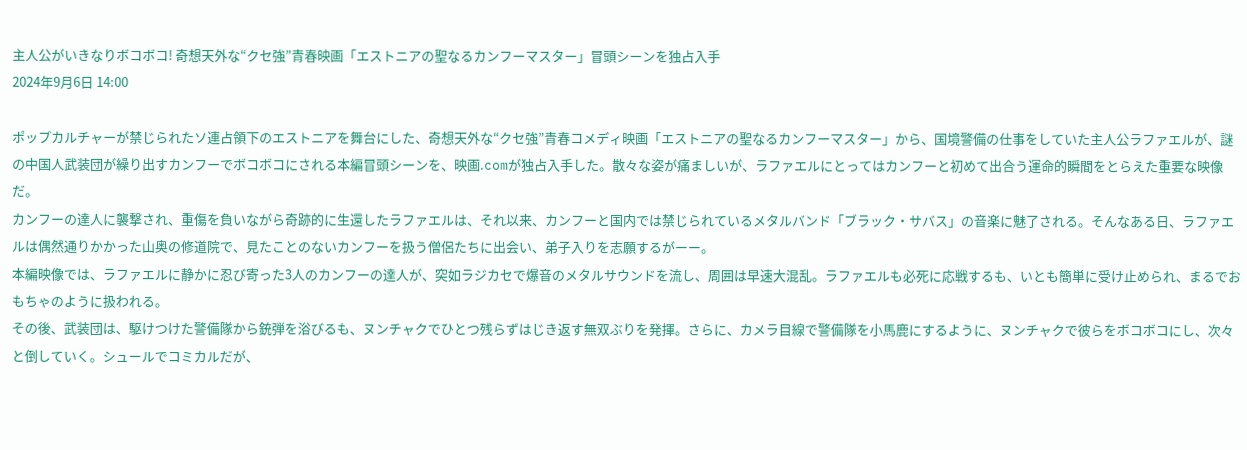主人公がいきなりボコボコ! 奇想天外な“クセ強”青春映画「エストニアの聖なるカンフーマスター」冒頭シーンを独占入手
2024年9月6日 14:00

ポップカルチャーが禁じられたソ連占領下のエストニアを舞台にした、奇想天外な“クセ強”青春コメディ映画「エストニアの聖なるカンフーマスター」から、国境警備の仕事をしていた主人公ラファエルが、謎の中国人武装団が繰り出すカンフーでボコボコにされる本編冒頭シーンを、映画.comが独占入手した。散々な姿が痛ましいが、ラファエルにとってはカンフーと初めて出合う運命的瞬間をとらえた重要な映像だ。
カンフーの達人に襲撃され、重傷を負いながら奇跡的に生還したラファエルは、それ以来、カンフーと国内では禁じられているメタルバンド「ブラック・サバス」の音楽に魅了される。そんなある日、ラファエルは偶然通りかかった山奥の修道院で、見たことのないカンフーを扱う僧侶たちに出会い、弟子入りを志願するがーー。
本編映像では、ラファエルに静かに忍び寄った3人のカンフーの達人が、突如ラジカセで爆音のメタルサウンドを流し、周囲は早速大混乱。ラファエルも必死に応戦するも、いとも簡単に受け止められ、まるでおもちゃのように扱われる。
その後、武装団は、駆けつけた警備隊から銃弾を浴びるも、ヌンチャクでひとつ残らずはじき返す無双ぶりを発揮。さらに、カメラ目線で警備隊を小馬鹿にするように、ヌンチャクで彼らをボコボコにし、次々と倒していく。シュールでコミカルだが、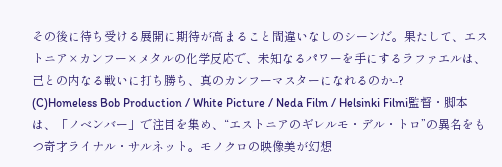その後に待ち受ける展開に期待が高まること間違いなしのシーンだ。果たして、エストニア×カンフー×メタルの化学反応で、未知なるパワーを手にするラファエルは、己との内なる戦いに打ち勝ち、真のカンフーマスターになれるのか--?
(C)Homeless Bob Production / White Picture / Neda Film / Helsinki Filmi監督・脚本は、「ノベンバー」で注目を集め、“エストニアのギレルモ・デル・トロ”の異名をもつ奇才ライナル・サルネット。モノクロの映像美が幻想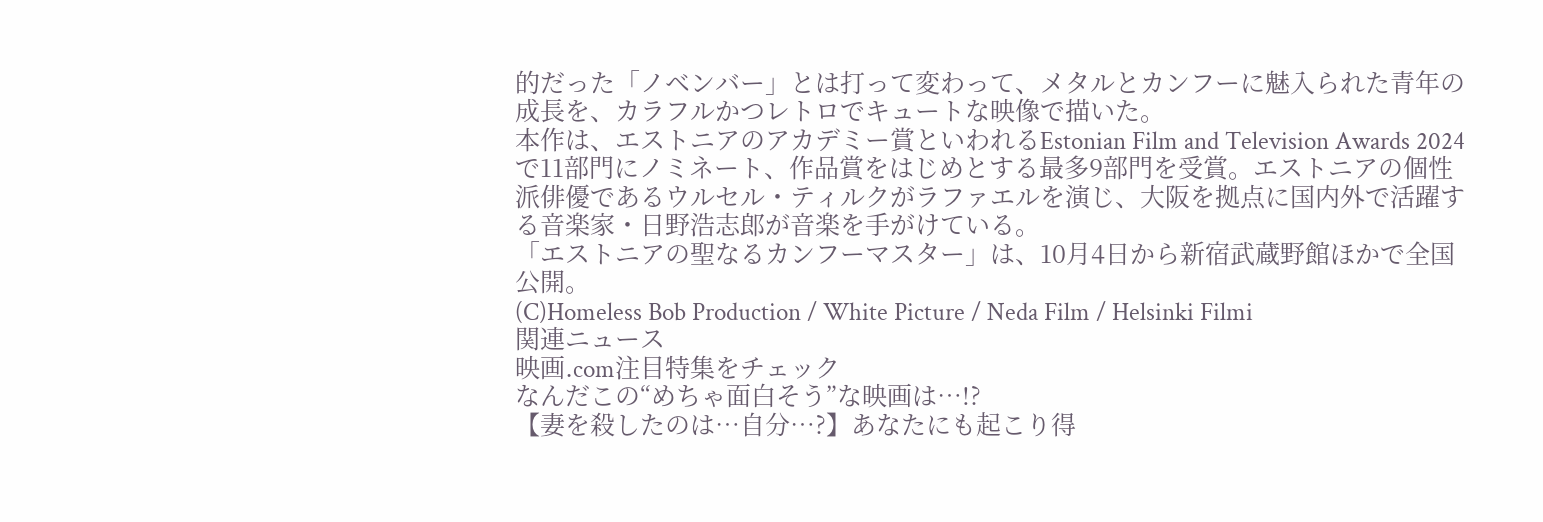的だった「ノベンバー」とは打って変わって、メタルとカンフーに魅入られた青年の成長を、カラフルかつレトロでキュートな映像で描いた。
本作は、エストニアのアカデミー賞といわれるEstonian Film and Television Awards 2024で11部門にノミネート、作品賞をはじめとする最多9部門を受賞。エストニアの個性派俳優であるウルセル・ティルクがラファエルを演じ、大阪を拠点に国内外で活躍する音楽家・日野浩志郎が音楽を手がけている。
「エストニアの聖なるカンフーマスター」は、10月4日から新宿武蔵野館ほかで全国公開。
(C)Homeless Bob Production / White Picture / Neda Film / Helsinki Filmi
関連ニュース
映画.com注目特集をチェック
なんだこの“めちゃ面白そう”な映画は…!?
【妻を殺したのは…自分…?】あなたにも起こり得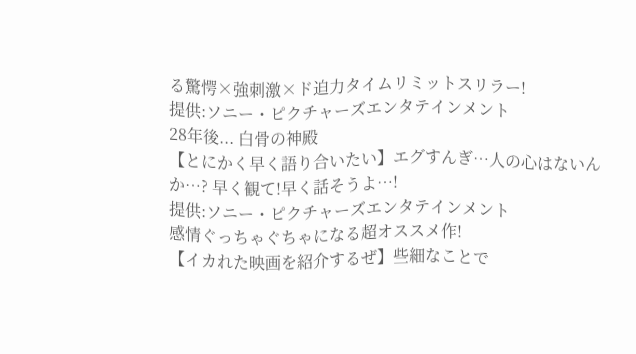る驚愕×強刺激×ド迫力タイムリミットスリラー!
提供:ソニー・ピクチャーズエンタテインメント
28年後... 白骨の神殿
【とにかく早く語り合いたい】エグすんぎ…人の心はないんか…? 早く観て!早く話そうよ…!
提供:ソニー・ピクチャーズエンタテインメント
感情ぐっちゃぐちゃになる超オススメ作!
【イカれた映画を紹介するぜ】些細なことで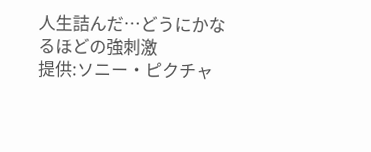人生詰んだ…どうにかなるほどの強刺激
提供:ソニー・ピクチャ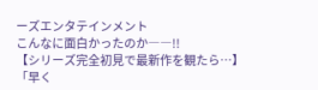ーズエンタテインメント
こんなに面白かったのか――!!
【シリーズ完全初見で最新作を観たら…】「早く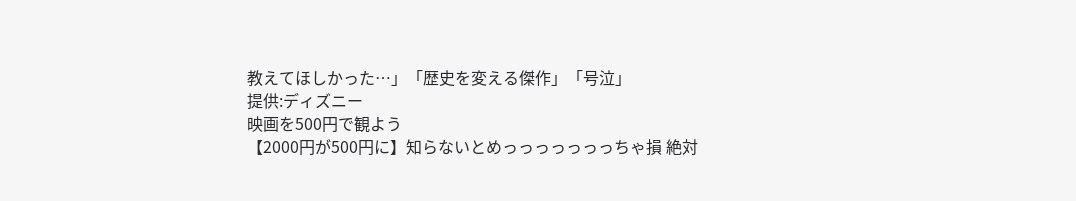教えてほしかった…」「歴史を変える傑作」「号泣」
提供:ディズニー
映画を500円で観よう
【2000円が500円に】知らないとめっっっっっっっちゃ損 絶対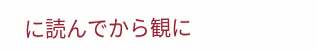に読んでから観に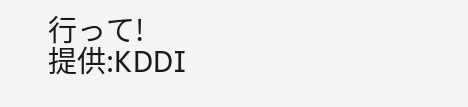行って!
提供:KDDI